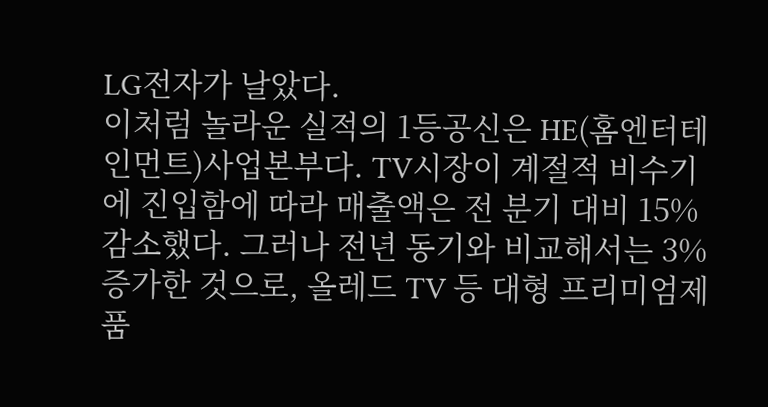LG전자가 날았다.
이처럼 놀라운 실적의 1등공신은 HE(홈엔터테인먼트)사업본부다. TV시장이 계절적 비수기에 진입함에 따라 매출액은 전 분기 대비 15% 감소했다. 그러나 전년 동기와 비교해서는 3% 증가한 것으로, 올레드 TV 등 대형 프리미엄제품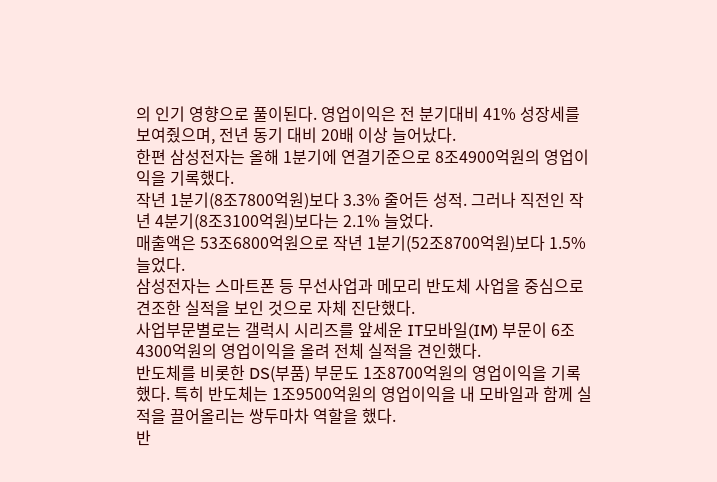의 인기 영향으로 풀이된다. 영업이익은 전 분기대비 41% 성장세를 보여줬으며, 전년 동기 대비 20배 이상 늘어났다.
한편 삼성전자는 올해 1분기에 연결기준으로 8조4900억원의 영업이익을 기록했다.
작년 1분기(8조7800억원)보다 3.3% 줄어든 성적. 그러나 직전인 작년 4분기(8조3100억원)보다는 2.1% 늘었다.
매출액은 53조6800억원으로 작년 1분기(52조8700억원)보다 1.5% 늘었다.
삼성전자는 스마트폰 등 무선사업과 메모리 반도체 사업을 중심으로 견조한 실적을 보인 것으로 자체 진단했다.
사업부문별로는 갤럭시 시리즈를 앞세운 IT모바일(IM) 부문이 6조4300억원의 영업이익을 올려 전체 실적을 견인했다.
반도체를 비롯한 DS(부품) 부문도 1조8700억원의 영업이익을 기록했다. 특히 반도체는 1조9500억원의 영업이익을 내 모바일과 함께 실적을 끌어올리는 쌍두마차 역할을 했다.
반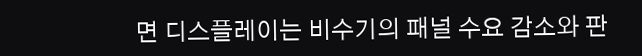면 디스플레이는 비수기의 패널 수요 감소와 판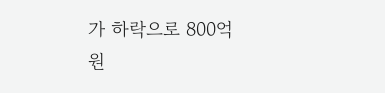가 하락으로 800억원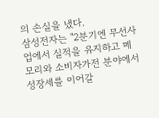의 손실을 냈다.
삼성전자는 "2분기엔 무선사업에서 실적을 유지하고 메모리와 소비자가전 분야에서 성장세를 이어갈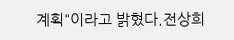계획"이라고 밝혔다.전상희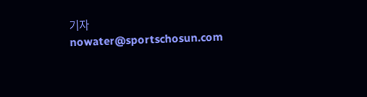기자 nowater@sportschosun.com